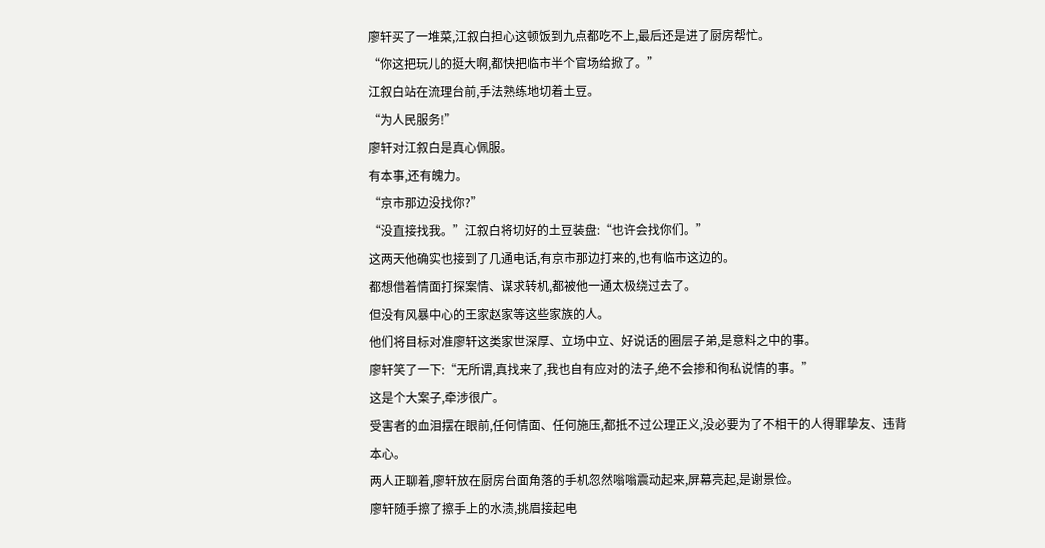廖轩买了一堆菜,江叙白担心这顿饭到九点都吃不上,最后还是进了厨房帮忙。
“你这把玩儿的挺大啊,都快把临市半个官场给掀了。”
江叙白站在流理台前,手法熟练地切着土豆。
“为人民服务!”
廖轩对江叙白是真心佩服。
有本事,还有魄力。
“京市那边没找你?”
“没直接找我。”江叙白将切好的土豆装盘:“也许会找你们。”
这两天他确实也接到了几通电话,有京市那边打来的,也有临市这边的。
都想借着情面打探案情、谋求转机,都被他一通太极绕过去了。
但没有风暴中心的王家赵家等这些家族的人。
他们将目标对准廖轩这类家世深厚、立场中立、好说话的圈层子弟,是意料之中的事。
廖轩笑了一下:“无所谓,真找来了,我也自有应对的法子,绝不会掺和徇私说情的事。”
这是个大案子,牵涉很广。
受害者的血泪摆在眼前,任何情面、任何施压,都抵不过公理正义,没必要为了不相干的人得罪挚友、违背本心。
两人正聊着,廖轩放在厨房台面角落的手机忽然嗡嗡震动起来,屏幕亮起,是谢景俭。
廖轩随手擦了擦手上的水渍,挑眉接起电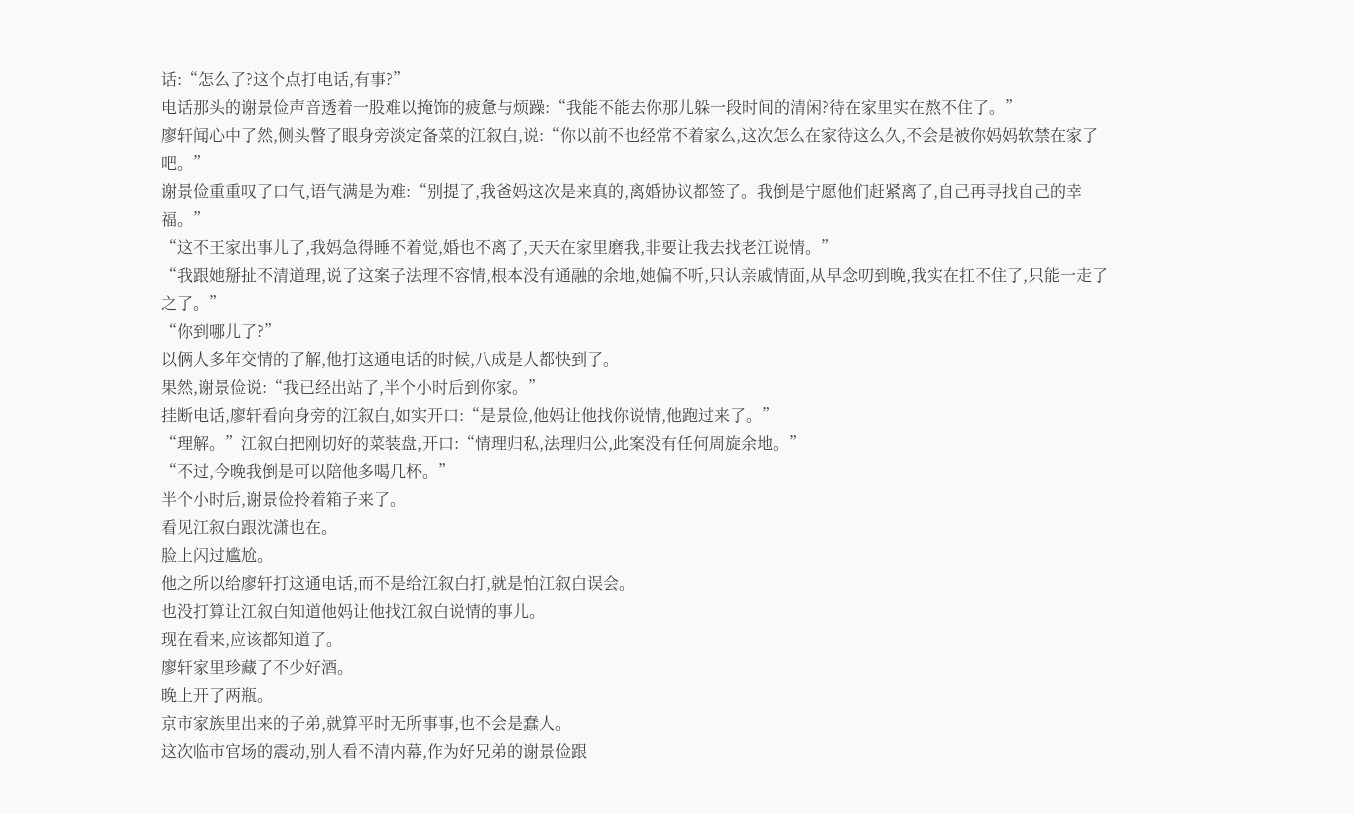话:“怎么了?这个点打电话,有事?”
电话那头的谢景俭声音透着一股难以掩饰的疲惫与烦躁:“我能不能去你那儿躲一段时间的清闲?待在家里实在熬不住了。”
廖轩闻心中了然,侧头瞥了眼身旁淡定备菜的江叙白,说:“你以前不也经常不着家么,这次怎么在家待这么久,不会是被你妈妈软禁在家了吧。”
谢景俭重重叹了口气,语气满是为难:“别提了,我爸妈这次是来真的,离婚协议都签了。我倒是宁愿他们赶紧离了,自己再寻找自己的幸福。”
“这不王家出事儿了,我妈急得睡不着觉,婚也不离了,天天在家里磨我,非要让我去找老江说情。”
“我跟她掰扯不清道理,说了这案子法理不容情,根本没有通融的余地,她偏不听,只认亲戚情面,从早念叨到晚,我实在扛不住了,只能一走了之了。”
“你到哪儿了?”
以俩人多年交情的了解,他打这通电话的时候,八成是人都快到了。
果然,谢景俭说:“我已经出站了,半个小时后到你家。”
挂断电话,廖轩看向身旁的江叙白,如实开口:“是景俭,他妈让他找你说情,他跑过来了。”
“理解。”江叙白把刚切好的菜装盘,开口:“情理归私,法理归公,此案没有任何周旋余地。”
“不过,今晚我倒是可以陪他多喝几杯。”
半个小时后,谢景俭拎着箱子来了。
看见江叙白跟沈潇也在。
脸上闪过尴尬。
他之所以给廖轩打这通电话,而不是给江叙白打,就是怕江叙白误会。
也没打算让江叙白知道他妈让他找江叙白说情的事儿。
现在看来,应该都知道了。
廖轩家里珍藏了不少好酒。
晚上开了两瓶。
京市家族里出来的子弟,就算平时无所事事,也不会是蠢人。
这次临市官场的震动,别人看不清内幕,作为好兄弟的谢景俭跟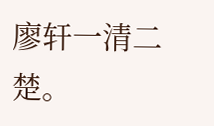廖轩一清二楚。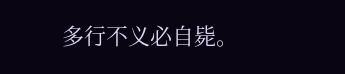多行不义必自毙。